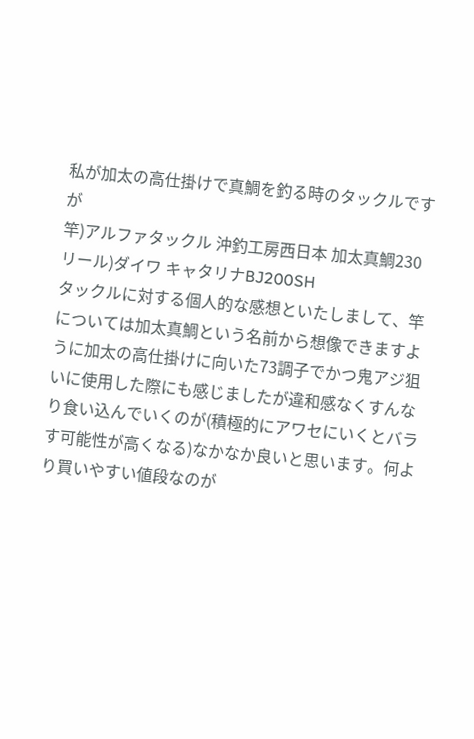私が加太の高仕掛けで真鯛を釣る時のタックルですが
竿)アルファタックル 沖釣工房西日本 加太真鯛230
リール)ダイワ キャタリナBJ200SH
タックルに対する個人的な感想といたしまして、竿については加太真鯛という名前から想像できますように加太の高仕掛けに向いた73調子でかつ鬼アジ狙いに使用した際にも感じましたが違和感なくすんなり食い込んでいくのが(積極的にアワセにいくとバラす可能性が高くなる)なかなか良いと思います。何より買いやすい値段なのが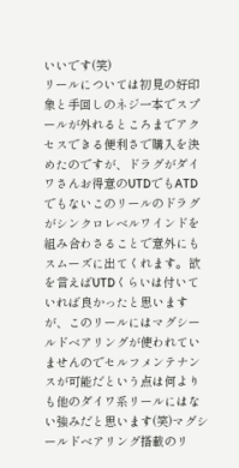いいです(笑)
リールについては初見の好印象と手回しのネジ一本でスプールが外れるところまでアクセスできる便利さで購入を決めたのですが、ドラグがダイワさんお得意のUTDでもATDでもないこのリールのドラグがシンクロレベルワインドを組み合わさることで意外にもスムーズに出てくれます。欲を言えばUTDくらいは付いていれば良かったと思いますが、このリールにはマグシールドベアリングが使われていませんのでセルフメンテナンスが可能だという点は何よりも他のダイワ系リールにはない強みだと思います(笑)マグシールドベアリング搭載のリ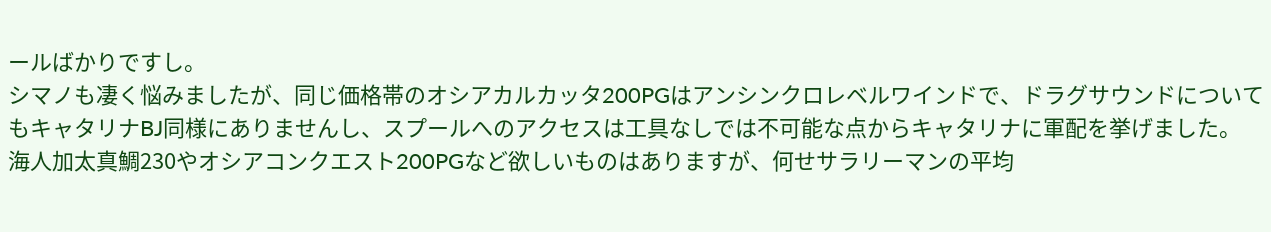ールばかりですし。
シマノも凄く悩みましたが、同じ価格帯のオシアカルカッタ200PGはアンシンクロレベルワインドで、ドラグサウンドについてもキャタリナBJ同様にありませんし、スプールへのアクセスは工具なしでは不可能な点からキャタリナに軍配を挙げました。
海人加太真鯛230やオシアコンクエスト200PGなど欲しいものはありますが、何せサラリーマンの平均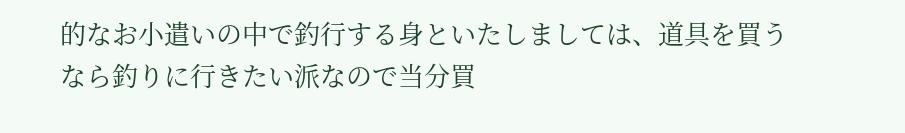的なお小遣いの中で釣行する身といたしましては、道具を買うなら釣りに行きたい派なので当分買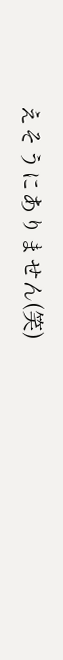えそうにありません(笑)